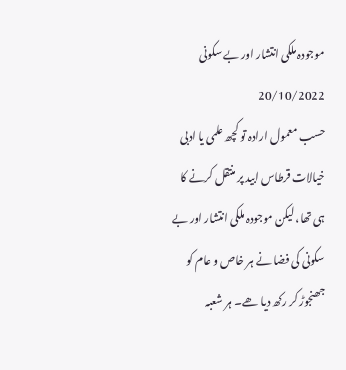موجودہ ملکی انتشار اور بے سکونی
20/10/2022
حسب معمول ارادہ تو کچھ علمی یا ادبی خیالات قرطاس ابید پر منتقل کرنے کا ہی تھا، لیکن موجودہ ملکی انتشار اور بے سکونی کی فضا نے ہر خاص و عام کو جھنجوڑ کر رکھ دیا ھے۔ ہر شعبہ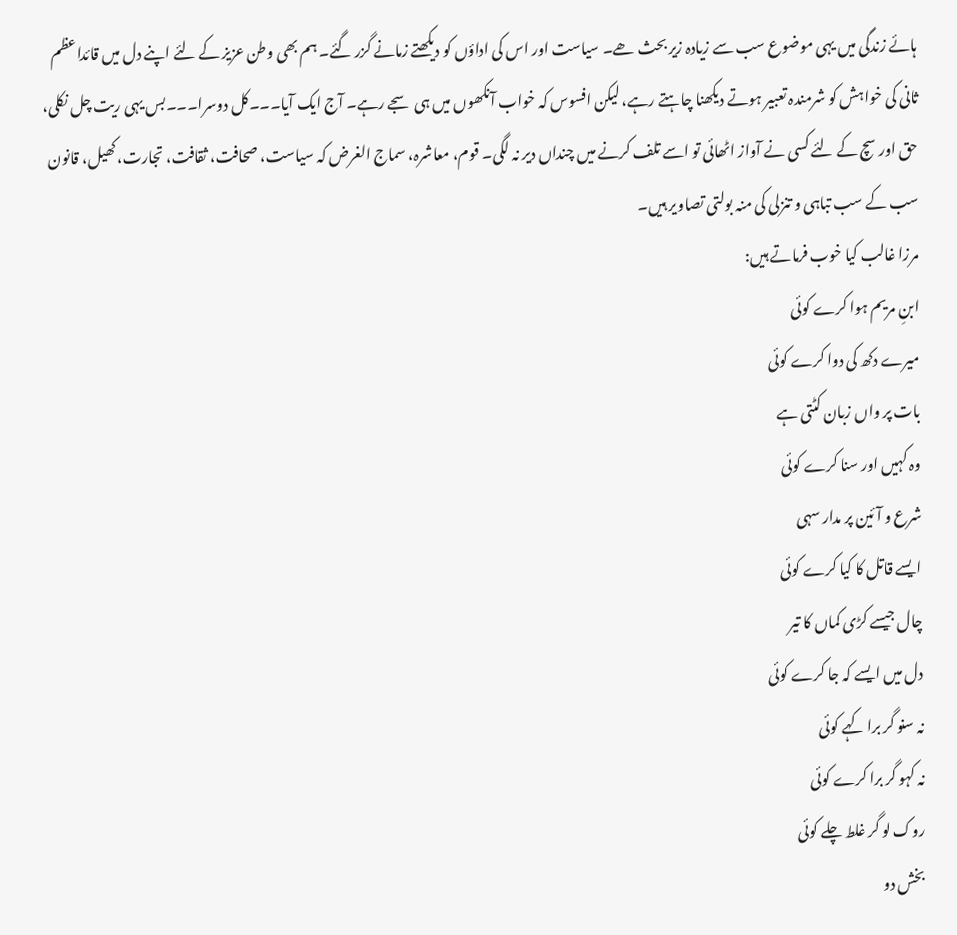ہائے زندگی میں یہی موضوع سب سے زیادہ زیر بحث ھے۔ سیاست اور اس کی اداؤں کو دیکھتے زمانے گزر گئے۔ ہم بھی وطن عزیز کے لئے اپنے دل میں قائداعظم ثانی کی خواہش کو شرمندہ تعبیر ہوتے دیکھنا چاہتے رہے، لیکن افسوس کہ خواب آنکھوں میں ہی سجے رہے۔ آج ایک آیا۔۔۔کل دوسرا۔۔۔بس یہی ریت چل نکلی، حق اور سچ کے لئے کسی نے آواز اٹھائی تو اسے تلف کرنے میں چنداں دیر نہ لگی۔ قوم، معاشرہ، سماج الغرض کہ سیاست، صحافت، ثقافت، تجارت، کھیل، قانون سب کے سب تباہی و تنزلی کی منہ بولتی تصاویر ہیں۔
مرزا غالب کیا خوب فرماتے ہیں:
ابنِ مریم ہوا کرے کوئی
میرے دکھ کی دوا کرے کوئی
بات پر واں زبان کٹتی ہے
وہ کہیں اور سنا کرے کوئی
شرع و آئین پر مدار سہی
ایسے قاتل کا کیا کرے کوئی
چال جیسے کڑی کماں کا تیر
دل میں ایسے کہ جا کرے کوئی
نہ سنو گر برا کہے کوئی
نہ کہو گر برا کرے کوئی
روک لو گر غلط چلے کوئی
بخش دو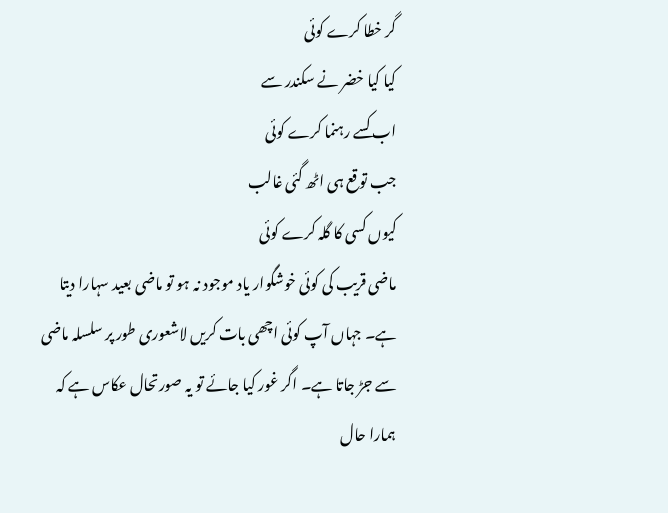گر خطا کرے کوئی
کیا کیا خضر نے سکندر سے
اب کسے رہنما کرے کوئی
جب توقع ہی اٹھ گئی غالب
کیوں کسی کا گلہ کرے کوئی
ماضی قریب کی کوئی خوشگوار یاد موجود نہ ہو تو ماضی بعید سہارا دیتا ہے۔ جہاں آپ کوئی اچھی بات کریں لاشعوری طور پر سلسلہ ماضی سے جڑ جاتا ہے۔ اگر غور کیا جائے تو یہ صورتحال عکاس ہے کہ ہمارا حال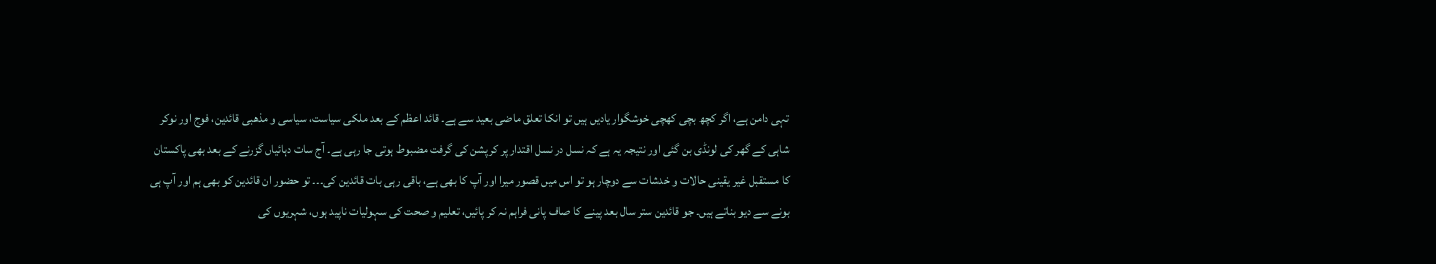تہی دامن ہے، اگر کچھ بچی کھچی خوشگوار یادیں ہیں تو انکا تعلق ماضی بعید سے ہے۔ قائد اعظم کے بعد ملکی سیاست، سیاسی و مذھبی قائدین، فوج اور نوکر شاہی کے گھر کی لونڈی بن گئی اور نتیجہ یہ ہے کہ نسل در نسل اقتدار پر کرپشن کی گرفت مضبوط ہوتی جا رہی ہے۔ آج سات دہائیاں گزرنے کے بعد بھی پاکستان کا مستقبل غیر یقینی حالات و خدشات سے دوچار ہو تو اس میں قصور میرا اور آپ کا بھی ہے، باقی رہی بات قائدین کی۔۔۔ تو حضور ان قائدین کو بھی ہم اور آپ ہی بونے سے دیو بناتے ہیں۔ جو قائدین ستر سال بعد پینے کا صاف پانی فراہم نہ کر پائیں، تعلیم و صحت کی سہولیات ناپید ہوں، شہریوں کی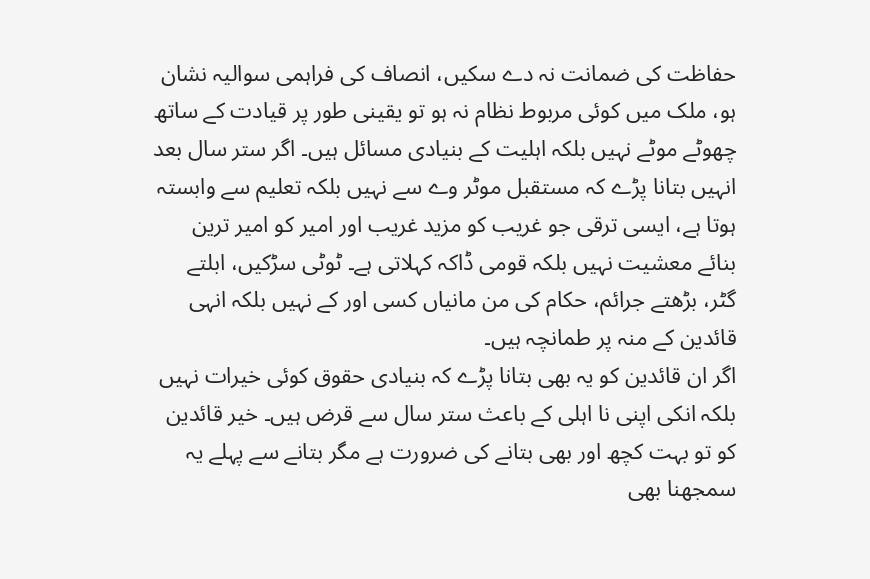حفاظت کی ضمانت نہ دے سکیں، انصاف کی فراہمی سوالیہ نشان ہو، ملک میں کوئی مربوط نظام نہ ہو تو یقینی طور پر قیادت کے ساتھ چھوٹے موٹے نہیں بلکہ اہلیت کے بنیادی مسائل ہیں۔ اگر ستر سال بعد انہیں بتانا پڑے کہ مستقبل موٹر وے سے نہیں بلکہ تعلیم سے وابستہ ہوتا ہے، ایسی ترقی جو غریب کو مزید غریب اور امیر کو امیر ترین بنائے معشیت نہیں بلکہ قومی ڈاکہ کہلاتی ہے۔ ٹوٹی سڑکیں، ابلتے گٹر، بڑھتے جرائم، حکام کی من مانیاں کسی اور کے نہیں بلکہ انہی قائدین کے منہ پر طمانچہ ہیں۔
اگر ان قائدین کو یہ بھی بتانا پڑے کہ بنیادی حقوق کوئی خیرات نہیں بلکہ انکی اپنی نا اہلی کے باعث ستر سال سے قرض ہیں۔ خیر قائدین کو تو بہت کچھ اور بھی بتانے کی ضرورت ہے مگر بتانے سے پہلے یہ سمجھنا بھی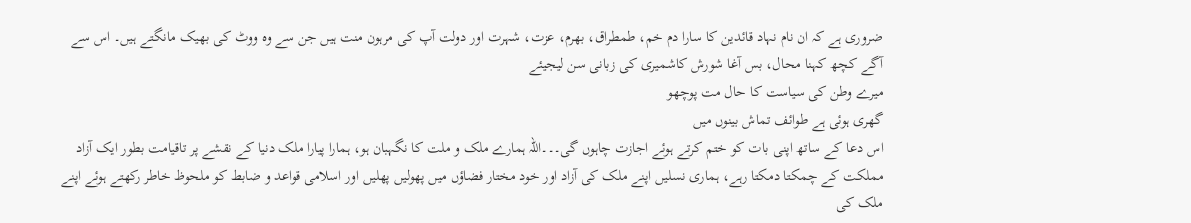ضروری ہے کہ ان نام نہاد قائدین کا سارا دم خم، طمطراق، بھرم، عزت، شہرت اور دولت آپ کی مرہون منت ہیں جن سے وہ ووٹ کی بھیک مانگتے ہیں۔ اس سے آگے کچھ کہنا محال، بس آغا شورش کاشمیری کی زبانی سن لیجیئے
میرے وطن کی سیاست کا حال مت پوچھو
گھری ہوئی ہے طوائف تماش بینوں میں
اس دعا کے ساتھ اپنی بات کو ختم کرتے ہوئے اجازت چاہوں گی۔۔۔اللہ ہمارے ملک و ملت کا نگہبان ہو، ہمارا پیارا ملک دنیا کے نقشے پر تاقیامت بطور ایک آزاد مملکت کے چمکتا دمکتا رہے، ہماری نسلیں اپنے ملک کی آزاد اور خود مختار فضاؤں میں پھولیں پھلیں اور اسلامی قواعد و ضابط کو ملحوظ خاطر رکھتے ہوئے اپنے ملک کی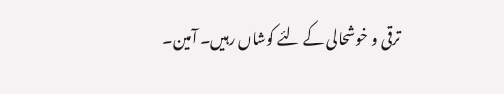ترقی و خوشحالی کے لئے کوشاں رہیں۔ آمین۔